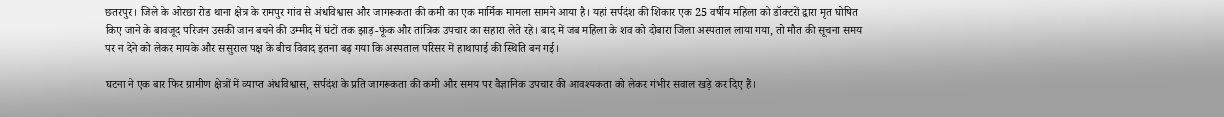छतरपुर। जिले के ओरछा रोड थाना क्षेत्र के रामपुर गांव से अंधविश्वास और जागरूकता की कमी का एक मार्मिक मामला सामने आया है। यहां सर्पदंश की शिकार एक 25 वर्षीय महिला को डॉक्टरों द्वारा मृत घोषित किए जाने के बावजूद परिजन उसकी जान बचने की उम्मीद में घंटों तक झाड़-फूंक और तांत्रिक उपचार का सहारा लेते रहे। बाद में जब महिला के शव को दोबारा जिला अस्पताल लाया गया, तो मौत की सूचना समय पर न देने को लेकर मायके और ससुराल पक्ष के बीच विवाद इतना बढ़ गया कि अस्पताल परिसर में हाथापाई की स्थिति बन गई।

घटना ने एक बार फिर ग्रामीण क्षेत्रों में व्याप्त अंधविश्वास, सर्पदंश के प्रति जागरूकता की कमी और समय पर वैज्ञानिक उपचार की आवश्यकता को लेकर गंभीर सवाल खड़े कर दिए हैं।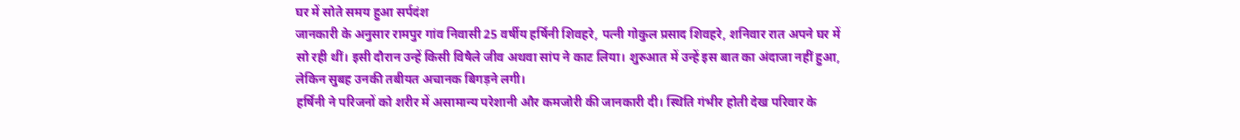घर में सोते समय हुआ सर्पदंश
जानकारी के अनुसार रामपुर गांव निवासी 25 वर्षीय हर्षिनी शिवहरे, पत्नी गोकुल प्रसाद शिवहरे, शनिवार रात अपने घर में सो रही थीं। इसी दौरान उन्हें किसी विषैले जीव अथवा सांप ने काट लिया। शुरुआत में उन्हें इस बात का अंदाजा नहीं हुआ, लेकिन सुबह उनकी तबीयत अचानक बिगड़ने लगी।
हर्षिनी ने परिजनों को शरीर में असामान्य परेशानी और कमजोरी की जानकारी दी। स्थिति गंभीर होती देख परिवार के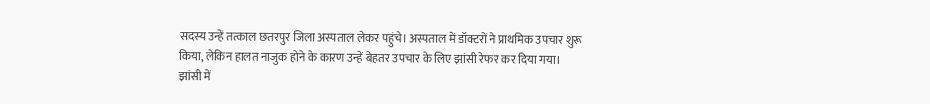सदस्य उन्हें तत्काल छतरपुर जिला अस्पताल लेकर पहुंचे। अस्पताल में डॉक्टरों ने प्राथमिक उपचार शुरू किया, लेकिन हालत नाजुक होने के कारण उन्हें बेहतर उपचार के लिए झांसी रेफर कर दिया गया।
झांसी में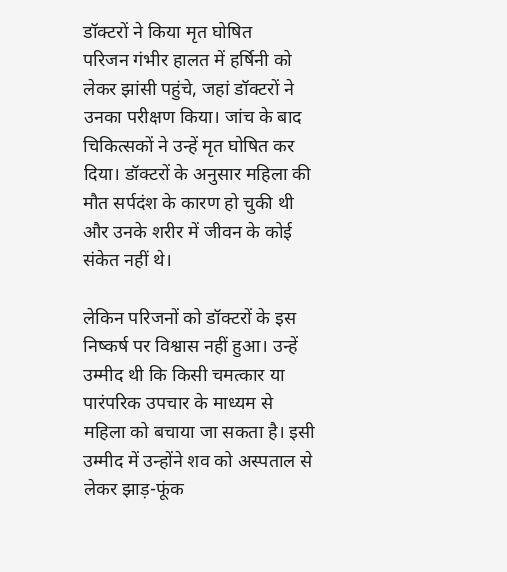डॉक्टरों ने किया मृत घोषित
परिजन गंभीर हालत में हर्षिनी को लेकर झांसी पहुंचे, जहां डॉक्टरों ने उनका परीक्षण किया। जांच के बाद चिकित्सकों ने उन्हें मृत घोषित कर दिया। डॉक्टरों के अनुसार महिला की मौत सर्पदंश के कारण हो चुकी थी और उनके शरीर में जीवन के कोई संकेत नहीं थे।

लेकिन परिजनों को डॉक्टरों के इस निष्कर्ष पर विश्वास नहीं हुआ। उन्हें उम्मीद थी कि किसी चमत्कार या पारंपरिक उपचार के माध्यम से महिला को बचाया जा सकता है। इसी उम्मीद में उन्होंने शव को अस्पताल से लेकर झाड़-फूंक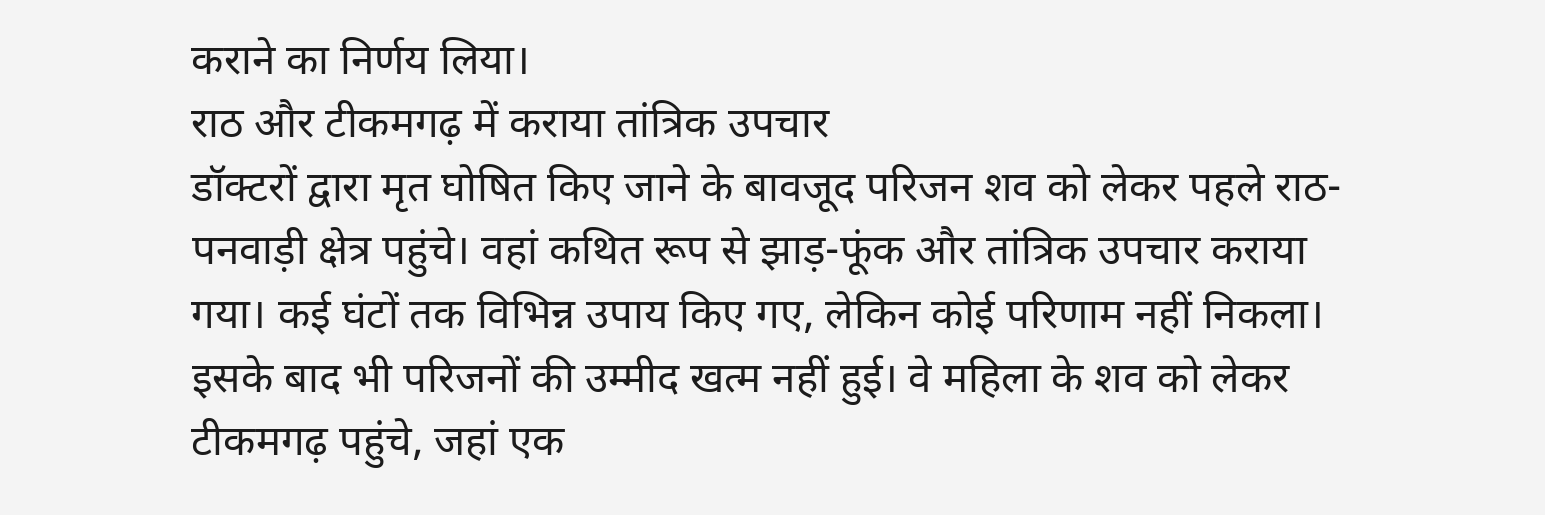कराने का निर्णय लिया।
राठ और टीकमगढ़ में कराया तांत्रिक उपचार
डॉक्टरों द्वारा मृत घोषित किए जाने के बावजूद परिजन शव को लेकर पहले राठ-पनवाड़ी क्षेत्र पहुंचे। वहां कथित रूप से झाड़-फूंक और तांत्रिक उपचार कराया गया। कई घंटों तक विभिन्न उपाय किए गए, लेकिन कोई परिणाम नहीं निकला।
इसके बाद भी परिजनों की उम्मीद खत्म नहीं हुई। वे महिला के शव को लेकर टीकमगढ़ पहुंचे, जहां एक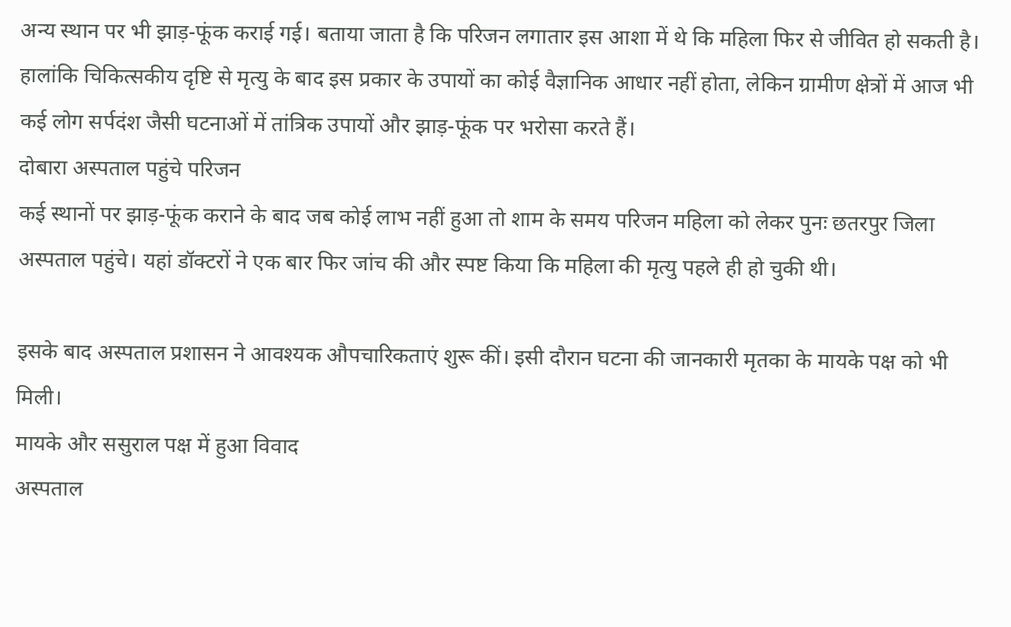अन्य स्थान पर भी झाड़-फूंक कराई गई। बताया जाता है कि परिजन लगातार इस आशा में थे कि महिला फिर से जीवित हो सकती है।
हालांकि चिकित्सकीय दृष्टि से मृत्यु के बाद इस प्रकार के उपायों का कोई वैज्ञानिक आधार नहीं होता, लेकिन ग्रामीण क्षेत्रों में आज भी कई लोग सर्पदंश जैसी घटनाओं में तांत्रिक उपायों और झाड़-फूंक पर भरोसा करते हैं।
दोबारा अस्पताल पहुंचे परिजन
कई स्थानों पर झाड़-फूंक कराने के बाद जब कोई लाभ नहीं हुआ तो शाम के समय परिजन महिला को लेकर पुनः छतरपुर जिला अस्पताल पहुंचे। यहां डॉक्टरों ने एक बार फिर जांच की और स्पष्ट किया कि महिला की मृत्यु पहले ही हो चुकी थी।

इसके बाद अस्पताल प्रशासन ने आवश्यक औपचारिकताएं शुरू कीं। इसी दौरान घटना की जानकारी मृतका के मायके पक्ष को भी मिली।
मायके और ससुराल पक्ष में हुआ विवाद
अस्पताल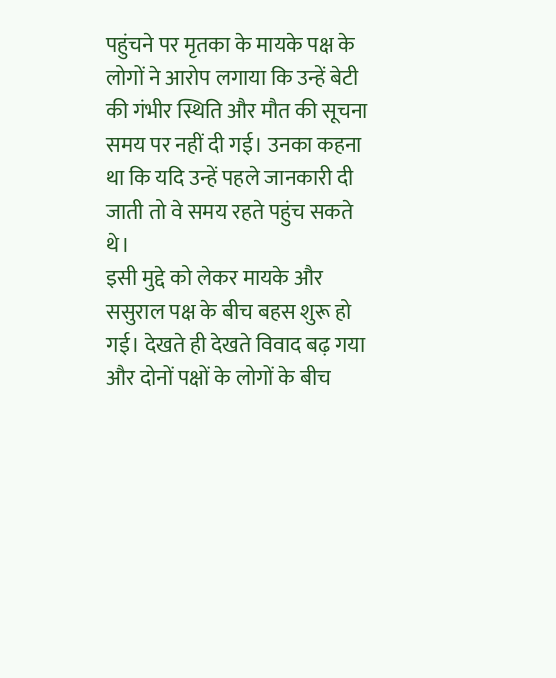पहुंचने पर मृतका के मायके पक्ष के लोगों ने आरोप लगाया कि उन्हें बेटी की गंभीर स्थिति और मौत की सूचना समय पर नहीं दी गई। उनका कहना था कि यदि उन्हें पहले जानकारी दी जाती तो वे समय रहते पहुंच सकते थे।
इसी मुद्दे को लेकर मायके और ससुराल पक्ष के बीच बहस शुरू हो गई। देखते ही देखते विवाद बढ़ गया और दोनों पक्षों के लोगों के बीच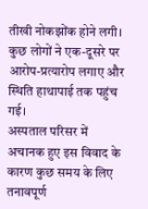तीखी नोकझोंक होने लगी। कुछ लोगों ने एक-दूसरे पर आरोप-प्रत्यारोप लगाए और स्थिति हाथापाई तक पहुंच गई।
अस्पताल परिसर में अचानक हुए इस विवाद के कारण कुछ समय के लिए तनावपूर्ण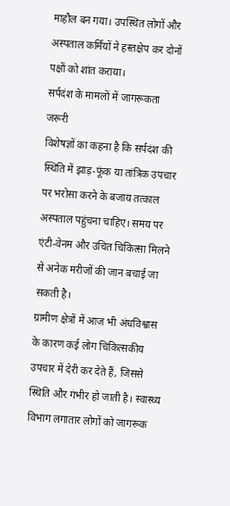माहौल बन गया। उपस्थित लोगों और अस्पताल कर्मियों ने हस्तक्षेप कर दोनों पक्षों को शांत कराया।
सर्पदंश के मामलों में जागरूकता जरूरी
विशेषज्ञों का कहना है कि सर्पदंश की स्थिति में झाड़-फूंक या तांत्रिक उपचार पर भरोसा करने के बजाय तत्काल अस्पताल पहुंचना चाहिए। समय पर एंटी-वेनम और उचित चिकित्सा मिलने से अनेक मरीजों की जान बचाई जा सकती है।
ग्रामीण क्षेत्रों में आज भी अंधविश्वास के कारण कई लोग चिकित्सकीय उपचार में देरी कर देते हैं, जिससे स्थिति और गंभीर हो जाती है। स्वास्थ्य विभाग लगातार लोगों को जागरूक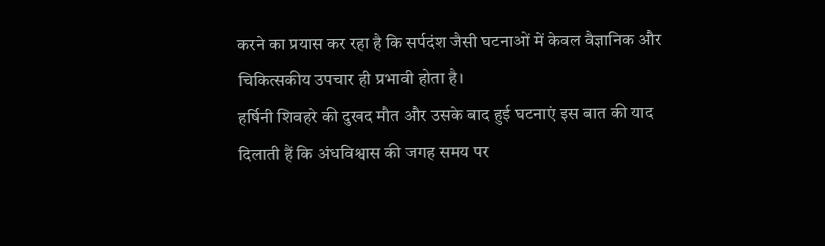करने का प्रयास कर रहा है कि सर्पदंश जैसी घटनाओं में केवल वैज्ञानिक और चिकित्सकीय उपचार ही प्रभावी होता है।
हर्षिनी शिवहरे की दुखद मौत और उसके बाद हुई घटनाएं इस बात की याद दिलाती हैं कि अंधविश्वास की जगह समय पर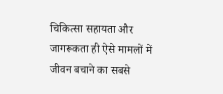चिकित्सा सहायता और जागरूकता ही ऐसे मामलों में जीवन बचाने का सबसे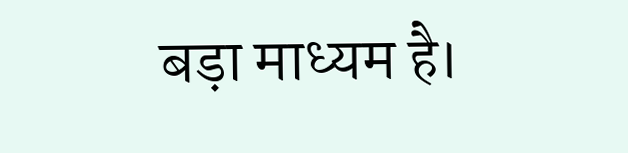बड़ा माध्यम है।